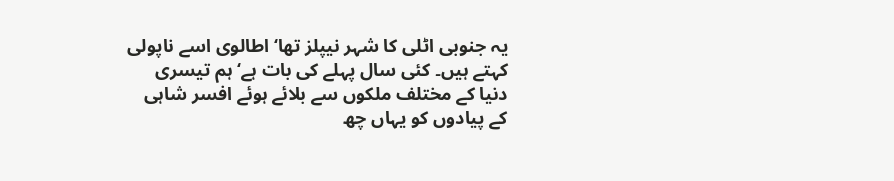یہ جنوبی اٹلی کا شہر نیپلز تھا‘ اطالوی اسے ناپولی کہتے ہیں۔ کئی سال پہلے کی بات ہے‘ ہم تیسری دنیا کے مختلف ملکوں سے بلائے ہوئے افسر شاہی کے پیادوں کو یہاں چھ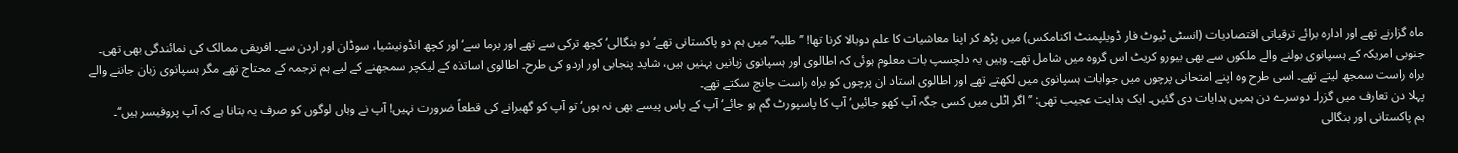ماہ گزارنے تھے اور ادارہ برائے ترقیاتی اقتصادیات (انسٹی ٹیوٹ فار ڈویلپمنٹ اکنامکس) میں پڑھ کر اپنا معاشیات کا علم دوبالا کرنا تھا! ’’طلبہ‘‘ میں ہم دو پاکستانی تھے‘ دو بنگالی‘ کچھ ترکی سے تھے اور برما سے‘ اور کچھ انڈونیشیا، سوڈان اور اردن سے۔ افریقی ممالک کی نمائندگی بھی تھی۔ جنوبی امریکہ کے ہسپانوی بولنے والے ملکوں سے بھی بیورو کریٹ اس گروہ میں شامل تھے۔ وہیں یہ دلچسپ بات معلوم ہوئی کہ اطالوی اور ہسپانوی زبانیں بہنیں ہیں، شاید پنجابی اور اردو کی طرح۔ اطالوی اساتذہ کے لیکچر سمجھنے کے لیے ہم ترجمہ کے محتاج تھے مگر ہسپانوی زبان جاننے والے براہ راست سمجھ لیتے تھے۔ اسی طرح وہ اپنے امتحانی پرچوں میں جوابات ہسپانوی میں لکھتے تھے اور اطالوی استاد ان پرچوں کو براہ راست جانچ سکتے تھے۔
پہلا دن تعارف میں گزرا۔ دوسرے دن ہمیں ہدایات دی گئیں۔ ایک ہدایت عجیب تھی: ’’اگر اٹلی میں کسی جگہ آپ کھو جائیں‘ آپ کا پاسپورٹ گم ہو جائے‘ آپ کے پاس پیسے بھی نہ ہوں‘ تو آپ کو گھبرانے کی قطعاً ضرورت نہیں! آپ نے وہاں لوگوں کو صرف یہ بتانا ہے کہ آپ پروفیسر ہیں‘‘۔
ہم پاکستانی اور بنگالی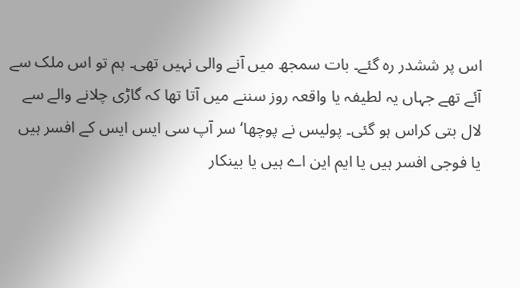اس پر ششدر رہ گئے۔ بات سمجھ میں آنے والی نہیں تھی۔ ہم تو اس ملک سے آئے تھے جہاں یہ لطیفہ یا واقعہ روز سننے میں آتا تھا کہ گاڑی چلانے والے سے لال بتی کراس ہو گئی۔ پولیس نے پوچھا‘ سر آپ سی ایس ایس کے افسر ہیں یا فوجی افسر ہیں یا ایم این اے ہیں یا بینکار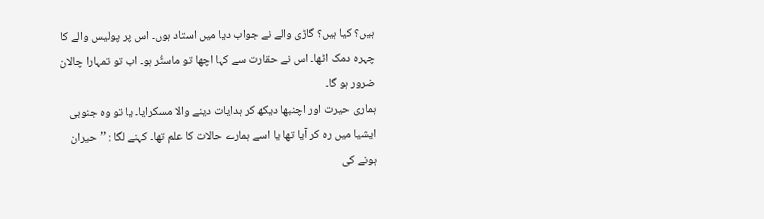ہیں؟ کیا ہیں؟ گاڑی والے نے جواب دیا میں استاد ہوں۔ اس پر پولیس والے کا چہرہ دمک اٹھا۔ اس نے حقارت سے کہا اچھا تو ماسٹُر ہو۔ اب تو تمہارا چالان ضرور ہو گا۔
ہماری حیرت اور اچنبھا دیکھ کر ہدایات دینے والا مسکرایا۔ یا تو وہ جنوبی ایشیا میں رہ کر آیا تھا یا اسے ہمارے حالات کا علم تھا۔ کہنے لگا : ’’حیران ہونے کی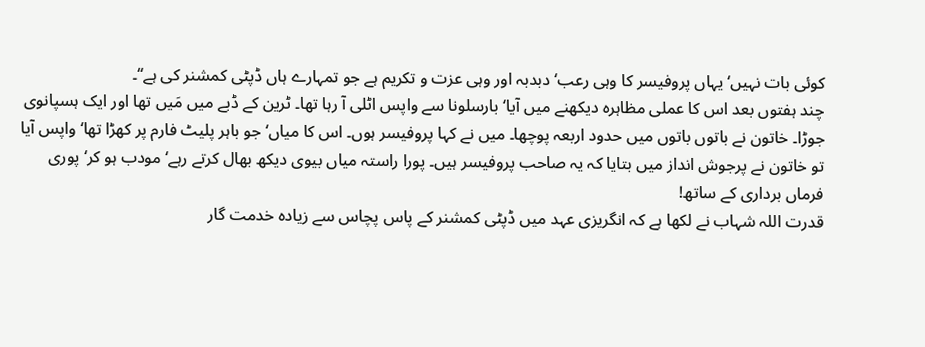کوئی بات نہیں‘ یہاں پروفیسر کا وہی رعب‘ دبدبہ اور وہی عزت و تکریم ہے جو تمہارے ہاں ڈپٹی کمشنر کی ہے‘‘۔
چند ہفتوں بعد اس کا عملی مظاہرہ دیکھنے میں آیا‘ بارسلونا سے واپس اٹلی آ رہا تھا۔ ٹرین کے ڈبے میں مَیں تھا اور ایک ہسپانوی جوڑا۔ خاتون نے باتوں باتوں میں حدود اربعہ پوچھا۔ میں نے کہا پروفیسر ہوں۔ اس کا میاں‘ جو باہر پلیٹ فارم پر کھڑا تھا‘ واپس آیا تو خاتون نے پرجوش انداز میں بتایا کہ یہ صاحب پروفیسر ہیں۔ پورا راستہ میاں بیوی دیکھ بھال کرتے رہے‘ مودب ہو کر‘ پوری فرماں برداری کے ساتھ!
قدرت اللہ شہاب نے لکھا ہے کہ انگریزی عہد میں ڈپٹی کمشنر کے پاس پچاس سے زیادہ خدمت گار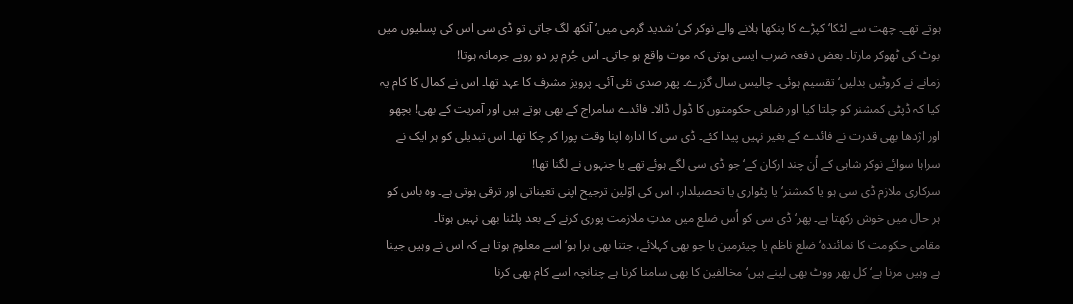ہوتے تھے۔ چھت سے لٹکا‘ کپڑے کا پنکھا ہلانے والے نوکر کی‘ شدید گرمی میں‘ آنکھ لگ جاتی تو ڈی سی اس کی پسلیوں میں بوٹ کی ٹھوکر مارتا۔ بعض دفعہ ضرب ایسی ہوتی کہ موت واقع ہو جاتی۔ اس جُرم پر دو روپے جرمانہ ہوتا!
زمانے نے کروٹیں بدلیں‘ تقسیم ہوئی۔ چالیس سال گزرے۔ پھر صدی نئی آئی۔ پرویز مشرف کا عہد تھا۔ اس نے کمال کا کام یہ کیا کہ ڈپٹی کمشنر کو چلتا کیا اور ضلعی حکومتوں کا ڈول ڈالا۔ فائدے سامراج کے بھی ہوتے ہیں اور آمریت کے بھی! بچھو اور اژدھا بھی قدرت نے فائدے کے بغیر نہیں پیدا کئے۔ ڈی سی کا ادارہ اپنا وقت پورا کر چکا تھا۔ اس تبدیلی کو ہر ایک نے سراہا سوائے نوکر شاہی کے اُن چند ارکان کے‘ جو ڈی سی لگے ہوئے تھے یا جنہوں نے لگنا تھا!
سرکاری ملازم ڈی سی ہو یا کمشنر‘ یا پٹواری یا تحصیلدار، اس کی اوّلین ترجیح اپنی تعیناتی اور ترقی ہوتی ہے۔ وہ باس کو ہر حال میں خوش رکھتا ہے۔ پھر‘ ڈی سی کو اُس ضلع میں مدتِ ملازمت پوری کرنے کے بعد پلٹنا بھی نہیں ہوتا۔
مقامی حکومت کا نمائندہ‘ ضلع ناظم یا چیئرمین یا جو بھی کہلائے، جتنا بھی برا ہو‘ اسے معلوم ہوتا ہے کہ اس نے وہیں جینا ہے وہیں مرنا ہے‘ کل پھر ووٹ بھی لینے ہیں‘ مخالفین کا بھی سامنا کرنا ہے چنانچہ اسے کام بھی کرنا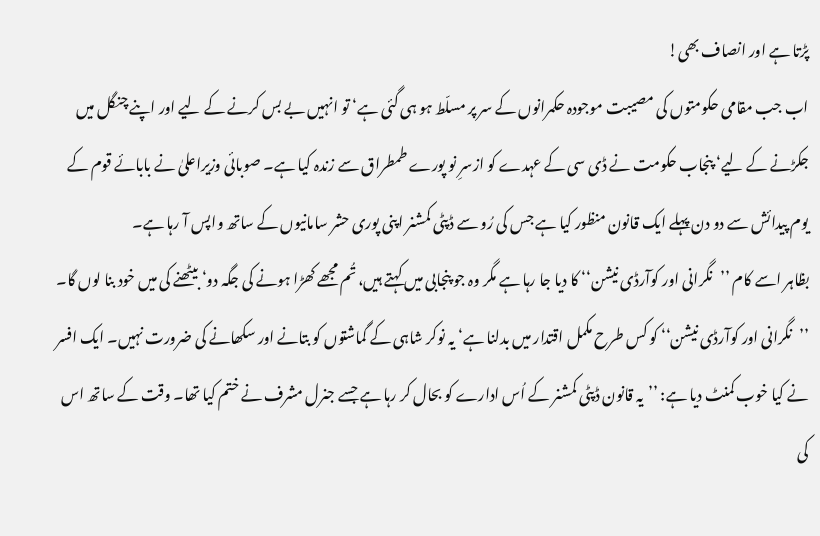پڑتا ہے اور انصاف بھی!
اب جب مقامی حکومتوں کی مصیبت موجودہ حکمرانوں کے سر پر مسلّط ہو ہی گئی ہے‘ تو انہیں بے بس کرنے کے لیے اور اپنے چنگل میں جکڑنے کے لیے‘ پنجاب حکومت نے ڈی سی کے عہدے کو ازسرِ نو پورے طمطراق سے زندہ کیا ہے۔ صوبائی وزیراعلیٰ نے بابائے قوم کے یوم پیدائش سے دو دن پہلے ایک قانون منظور کیا ہے جس کی رُو سے ڈپٹی کمشنر اپنی پوری حشر سامانیوں کے ساتھ واپس آ رہا ہے۔
بظاہر اسے کام ’’نگرانی اور کوآرڈی نیشن‘‘ کا دیا جا رہا ہے مگر وہ جو پنجابی میں کہتے ہیں، تُم مجھے کھڑا ہونے کی جگہ دو‘ بیٹھنے کی میں خود بنا لوں گا۔ ’’نگرانی اور کوآرڈی نیشن‘‘ کو کس طرح مکمل اقتدار میں بدلنا ہے‘ یہ نوکر شاہی کے گماشتوں کو بتانے اور سکھانے کی ضرورت نہیں۔ ایک افسر نے کیا خوب کمنٹ دیا ہے: ’’یہ قانون ڈپٹی کمشنر کے اُس ادارے کو بحال کر رہا ہے جسے جنرل مشرف نے ختم کیا تھا۔ وقت کے ساتھ اس کی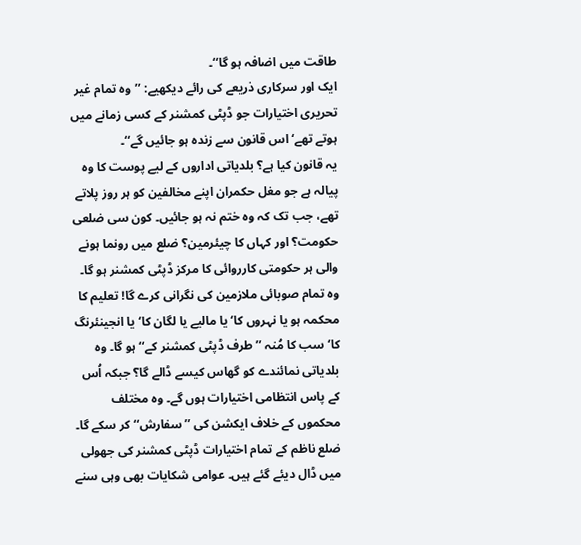طاقت میں اضافہ ہو گا‘‘۔
ایک اور سرکاری ذریعے کی رائے دیکھیے: ’’وہ تمام غیر تحریری اختیارات جو ڈپٹی کمشنر کے کسی زمانے میں ہوتے تھے‘ اس قانون سے زندہ ہو جائیں گے‘‘۔
یہ قانون کیا ہے؟ بلدیاتی اداروں کے لیے پوست کا وہ پیالہ ہے جو مغل حکمران اپنے مخالفین کو ہر روز پلاتے تھے، جب تک کہ وہ ختم نہ ہو جائیں۔ کون سی ضلعی حکومت؟ اور کہاں کا چیئرمین؟ ضلع میں رونما ہونے والی ہر حکومتی کارروائی کا مرکز ڈپٹی کمشنر ہو گا۔ وہ تمام صوبائی ملازمین کی نگرانی کرے گا! تعلیم کا محکمہ ہو یا نہروں کا‘ یا مالیے یا لگان کا‘ یا انجینئرنگ کا‘ سب کا مُنہ ’’طرف ڈپٹی کمشنر کے‘‘ ہو گا۔ وہ بلدیاتی نمائندے کو گھاس کیسے ڈالے گا؟ جبکہ اُس کے پاس انتظامی اختیارات ہوں گے۔ وہ مختلف محکموں کے خلاف ایکشن کی ’’سفارش‘‘ کر سکے گا۔ ضلع ناظم کے تمام اختیارات ڈپٹی کمشنر کی جھولی میں ڈال دیئے گئے ہیں۔ عوامی شکایات بھی وہی سنے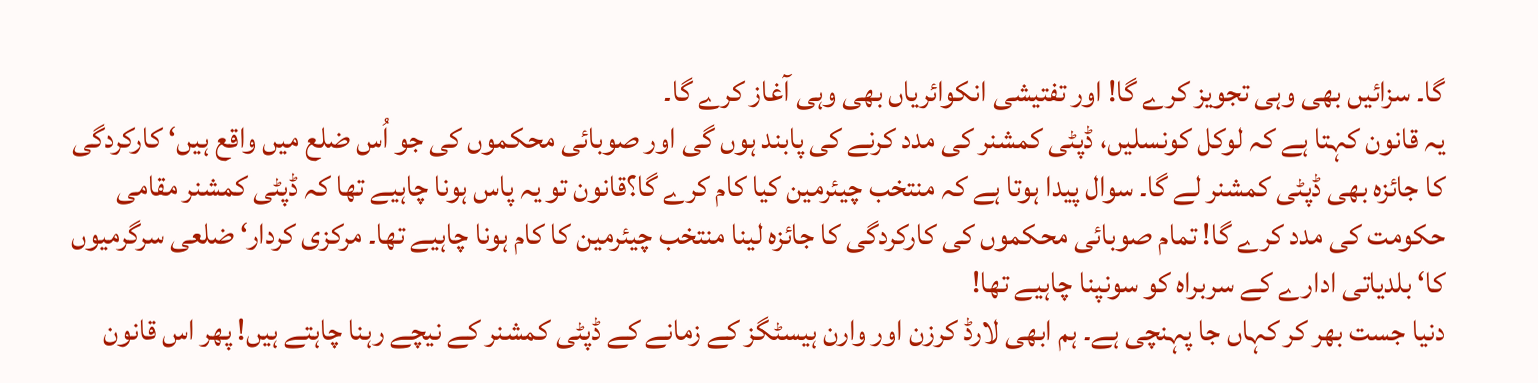گا۔ سزائیں بھی وہی تجویز کرے گا! اور تفتیشی انکوائریاں بھی وہی آغاز کرے گا۔
یہ قانون کہتا ہے کہ لوکل کونسلیں، ڈپٹی کمشنر کی مدد کرنے کی پابند ہوں گی اور صوبائی محکموں کی جو اُس ضلع میں واقع ہیں‘ کارکردگی کا جائزہ بھی ڈپٹی کمشنر لے گا۔ سوال پیدا ہوتا ہے کہ منتخب چیئرمین کیا کام کرے گا؟قانون تو یہ پاس ہونا چاہیے تھا کہ ڈپٹی کمشنر مقامی حکومت کی مدد کرے گا! تمام صوبائی محکموں کی کارکردگی کا جائزہ لینا منتخب چیئرمین کا کام ہونا چاہیے تھا۔ مرکزی کردار‘ ضلعی سرگرمیوں کا‘ بلدیاتی ادارے کے سربراہ کو سونپنا چاہیے تھا!
دنیا جست بھر کر کہاں جا پہنچی ہے۔ ہم ابھی لارڈ کرزن اور وارن ہیسٹگز کے زمانے کے ڈپٹی کمشنر کے نیچے رہنا چاہتے ہیں! پھر اس قانون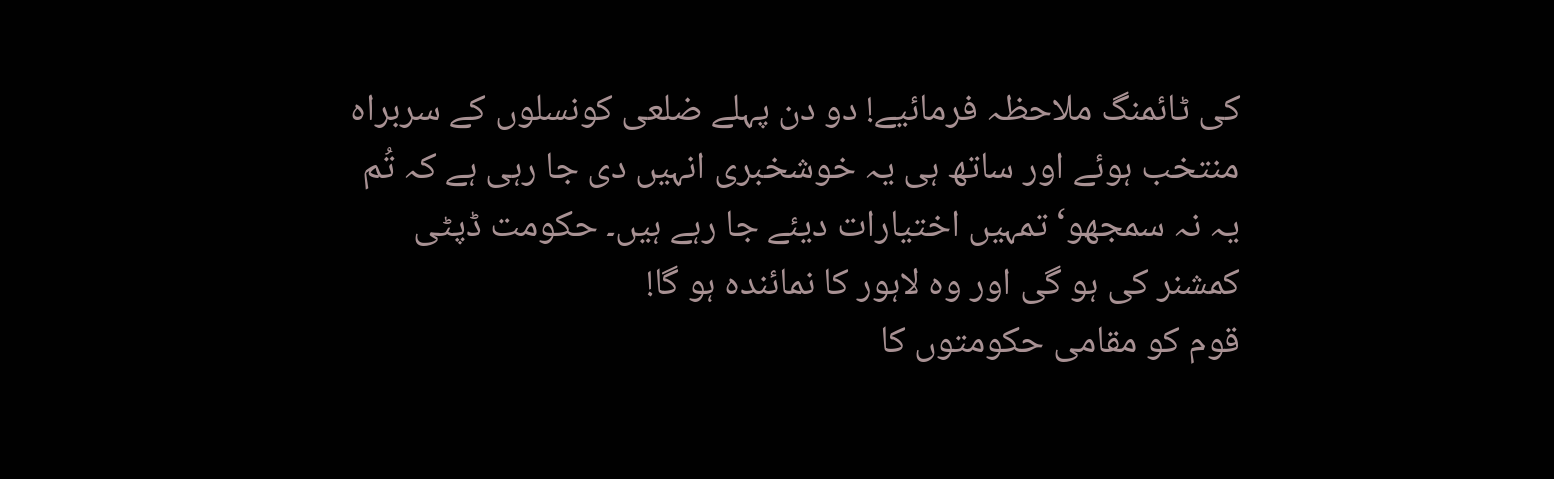کی ٹائمنگ ملاحظہ فرمائیے! دو دن پہلے ضلعی کونسلوں کے سربراہ منتخب ہوئے اور ساتھ ہی یہ خوشخبری انہیں دی جا رہی ہے کہ تُم یہ نہ سمجھو‘ تمہیں اختیارات دیئے جا رہے ہیں۔ حکومت ڈپٹی کمشنر کی ہو گی اور وہ لاہور کا نمائندہ ہو گا!
قوم کو مقامی حکومتوں کا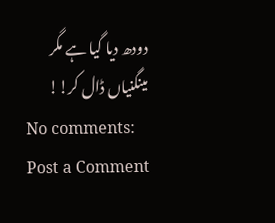دودھ دیا گیا ہے مگر مینگنیاں ڈال کر!!
No comments:
Post a Comment